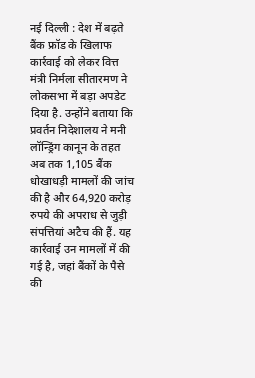नई दिल्ली : देश में बढ़ते बैंक फ्रॉड के खिलाफ कार्रवाई को लेकर वित्त मंत्री निर्मला सीतारमण ने लोकसभा में बड़ा अपडेट दिया है. उन्होंने बताया कि प्रवर्तन निदेशालय ने मनी लॉन्ड्रिंग कानून के तहत अब तक 1,105 बैंक धोखाधड़ी मामलों की जांच की है और 64,920 करोड़ रुपये की अपराध से जुड़ी संपत्तियां अटैच की हैं. यह कार्रवाई उन मामलों में की गई है, जहां बैंकों के पैसे की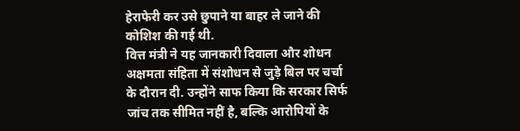हेराफेरी कर उसे छुपाने या बाहर ले जाने की कोशिश की गई थी.
वित्त मंत्री ने यह जानकारी दिवाला और शोधन अक्षमता संहिता में संशोधन से जुड़े बिल पर चर्चा के दौरान दी. उन्होंने साफ किया कि सरकार सिर्फ जांच तक सीमित नहीं है, बल्कि आरोपियों के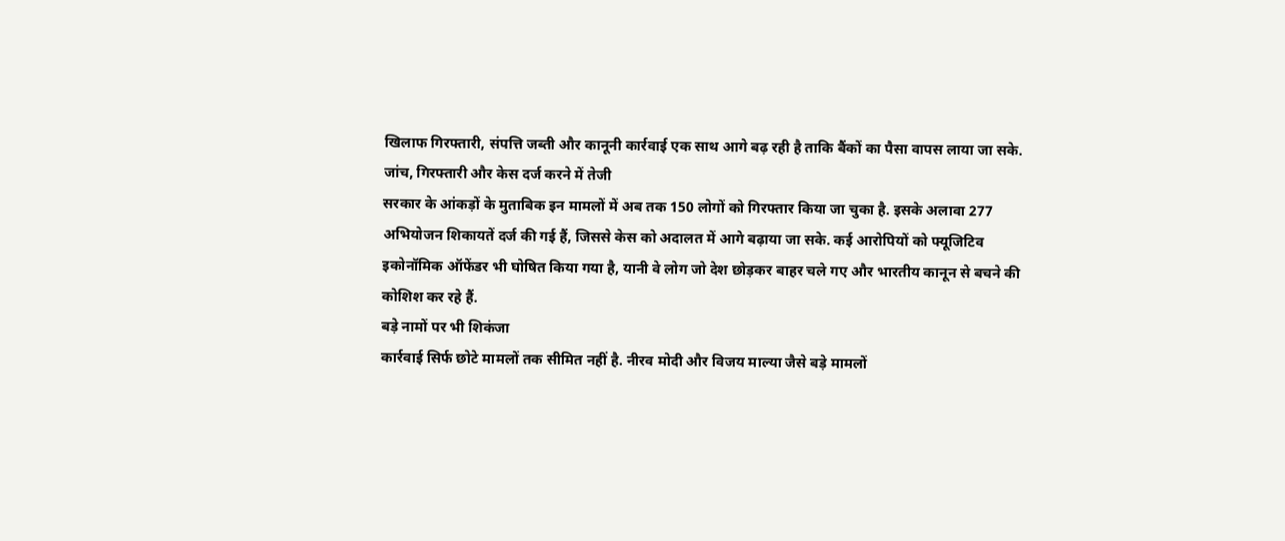खिलाफ गिरफ्तारी, संपत्ति जब्ती और कानूनी कार्रवाई एक साथ आगे बढ़ रही है ताकि बैंकों का पैसा वापस लाया जा सके.
जांच, गिरफ्तारी और केस दर्ज करने में तेजी
सरकार के आंकड़ों के मुताबिक इन मामलों में अब तक 150 लोगों को गिरफ्तार किया जा चुका है. इसके अलावा 277 अभियोजन शिकायतें दर्ज की गई हैं, जिससे केस को अदालत में आगे बढ़ाया जा सके. कई आरोपियों को फ्यूजिटिव इकोनॉमिक ऑफेंडर भी घोषित किया गया है, यानी वे लोग जो देश छोड़कर बाहर चले गए और भारतीय कानून से बचने की कोशिश कर रहे हैं.
बड़े नामों पर भी शिकंजा
कार्रवाई सिर्फ छोटे मामलों तक सीमित नहीं है. नीरव मोदी और विजय माल्या जैसे बड़े मामलों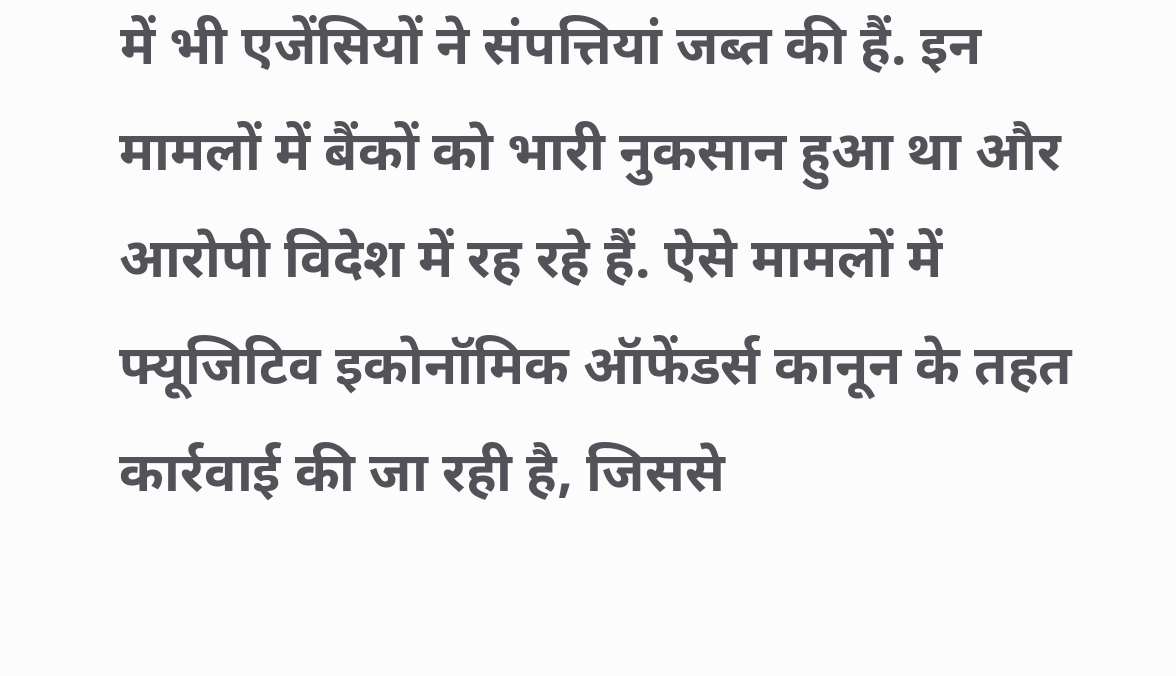में भी एजेंसियों ने संपत्तियां जब्त की हैं. इन मामलों में बैंकों को भारी नुकसान हुआ था और आरोपी विदेश में रह रहे हैं. ऐसे मामलों में फ्यूजिटिव इकोनॉमिक ऑफेंडर्स कानून के तहत कार्रवाई की जा रही है, जिससे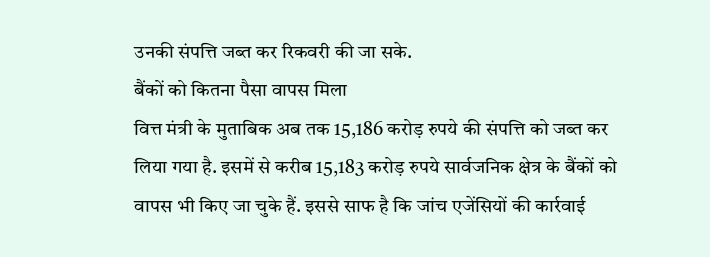उनकी संपत्ति जब्त कर रिकवरी की जा सके.
बैंकों को कितना पैसा वापस मिला
वित्त मंत्री के मुताबिक अब तक 15,186 करोड़ रुपये की संपत्ति को जब्त कर लिया गया है. इसमें से करीब 15,183 करोड़ रुपये सार्वजनिक क्षेत्र के बैंकों को वापस भी किए जा चुके हैं. इससे साफ है कि जांच एजेंसियों की कार्रवाई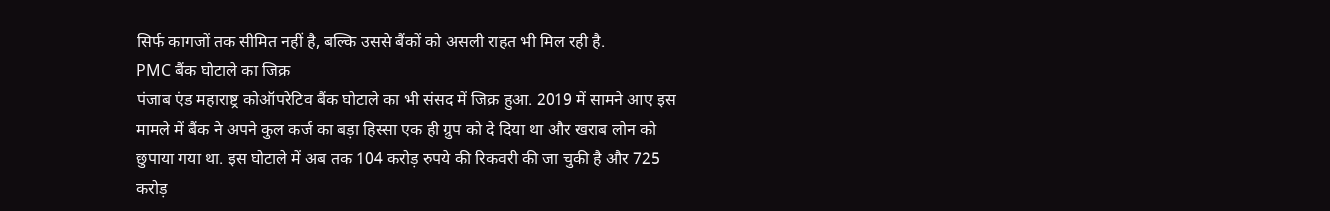सिर्फ कागजों तक सीमित नहीं है, बल्कि उससे बैंकों को असली राहत भी मिल रही है.
PMC बैंक घोटाले का जिक्र
पंजाब एंड महाराष्ट्र कोऑपरेटिव बैंक घोटाले का भी संसद में जिक्र हुआ. 2019 में सामने आए इस मामले में बैंक ने अपने कुल कर्ज का बड़ा हिस्सा एक ही ग्रुप को दे दिया था और खराब लोन को छुपाया गया था. इस घोटाले में अब तक 104 करोड़ रुपये की रिकवरी की जा चुकी है और 725 करोड़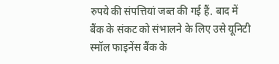रुपये की संपत्तियां जब्त की गई हैं. बाद में बैंक के संकट को संभालने के लिए उसे यूनिटी स्मॉल फाइनेंस बैंक के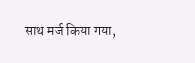साथ मर्ज किया गया,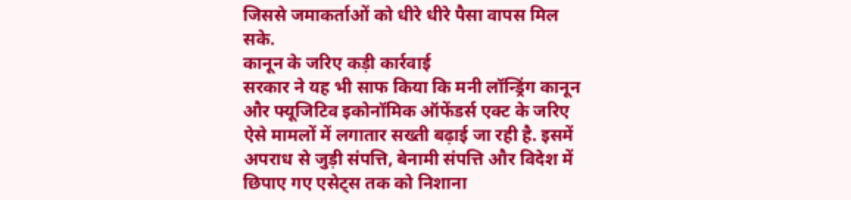जिससे जमाकर्ताओं को धीरे धीरे पैसा वापस मिल सके.
कानून के जरिए कड़ी कार्रवाई
सरकार ने यह भी साफ किया कि मनी लॉन्ड्रिंग कानून और फ्यूजिटिव इकोनॉमिक ऑफेंडर्स एक्ट के जरिए ऐसे मामलों में लगातार सख्ती बढ़ाई जा रही है. इसमें अपराध से जुड़ी संपत्ति, बेनामी संपत्ति और विदेश में छिपाए गए एसेट्स तक को निशाना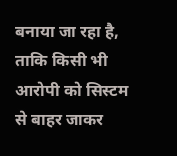बनाया जा रहा है, ताकि किसी भी आरोपी को सिस्टम से बाहर जाकर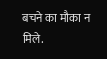बचने का मौका न मिले.